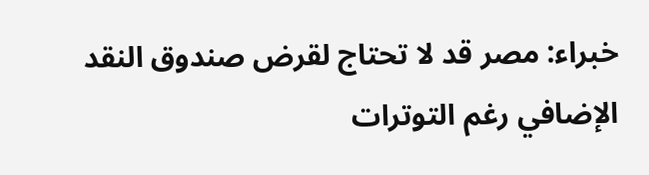خبراء: مصر قد لا تحتاج لقرض صندوق النقد الإضافي رغم التوترات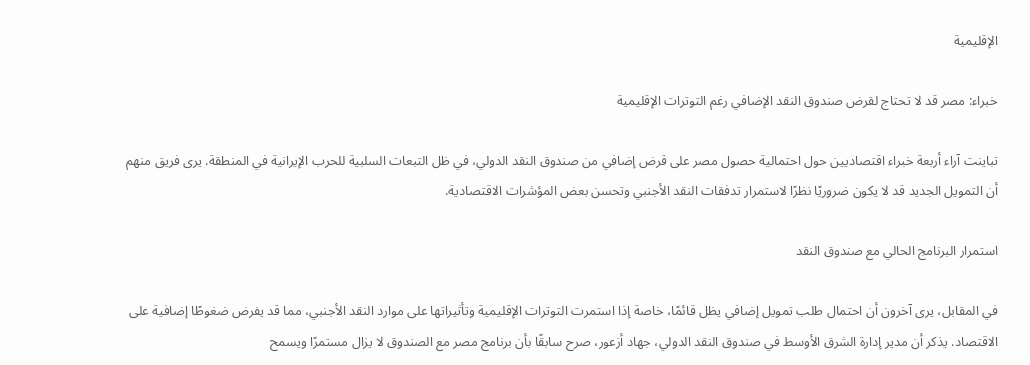الإقليمية

خبراء: مصر قد لا تحتاج لقرض صندوق النقد الإضافي رغم التوترات الإقليمية

تباينت آراء أربعة خبراء اقتصاديين حول احتمالية حصول مصر على قرض إضافي من صندوق النقد الدولي، في ظل التبعات السلبية للحرب الإيرانية في المنطقة. يرى فريق منهم أن التمويل الجديد قد لا يكون ضروريًا نظرًا لاستمرار تدفقات النقد الأجنبي وتحسن بعض المؤشرات الاقتصادية.

استمرار البرنامج الحالي مع صندوق النقد

في المقابل، يرى آخرون أن احتمال طلب تمويل إضافي يظل قائمًا، خاصة إذا استمرت التوترات الإقليمية وتأثيراتها على موارد النقد الأجنبي، مما قد يفرض ضغوطًا إضافية على الاقتصاد. يذكر أن مدير إدارة الشرق الأوسط في صندوق النقد الدولي، جهاد أزعور، صرح سابقًا بأن برنامج مصر مع الصندوق لا يزال مستمرًا ويسمح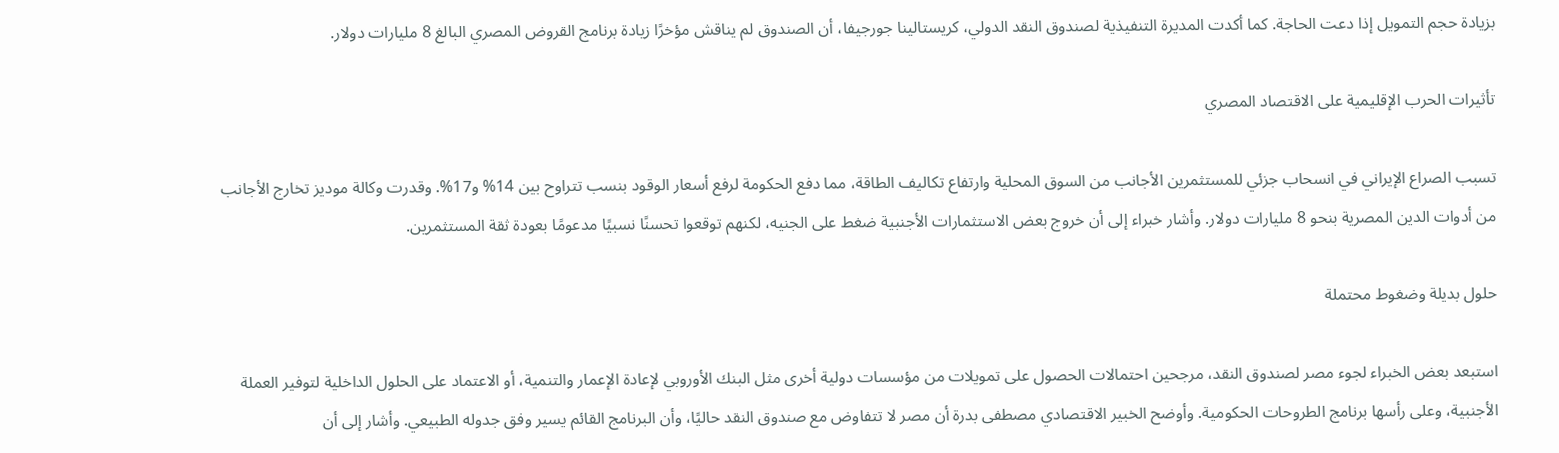بزيادة حجم التمويل إذا دعت الحاجة. كما أكدت المديرة التنفيذية لصندوق النقد الدولي، كريستالينا جورجيفا، أن الصندوق لم يناقش مؤخرًا زيادة برنامج القروض المصري البالغ 8 مليارات دولار.

تأثيرات الحرب الإقليمية على الاقتصاد المصري

تسبب الصراع الإيراني في انسحاب جزئي للمستثمرين الأجانب من السوق المحلية وارتفاع تكاليف الطاقة، مما دفع الحكومة لرفع أسعار الوقود بنسب تتراوح بين 14% و17%. وقدرت وكالة موديز تخارج الأجانب من أدوات الدين المصرية بنحو 8 مليارات دولار. وأشار خبراء إلى أن خروج بعض الاستثمارات الأجنبية ضغط على الجنيه، لكنهم توقعوا تحسنًا نسبيًا مدعومًا بعودة ثقة المستثمرين.

حلول بديلة وضغوط محتملة

استبعد بعض الخبراء لجوء مصر لصندوق النقد، مرجحين احتمالات الحصول على تمويلات من مؤسسات دولية أخرى مثل البنك الأوروبي لإعادة الإعمار والتنمية، أو الاعتماد على الحلول الداخلية لتوفير العملة الأجنبية، وعلى رأسها برنامج الطروحات الحكومية. وأوضح الخبير الاقتصادي مصطفى بدرة أن مصر لا تتفاوض مع صندوق النقد حاليًا، وأن البرنامج القائم يسير وفق جدوله الطبيعي. وأشار إلى أن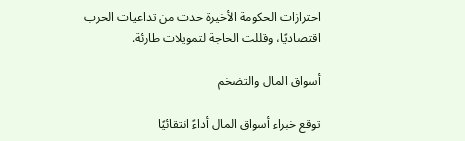احترازات الحكومة الأخيرة حدت من تداعيات الحرب اقتصاديًا، وقللت الحاجة لتمويلات طارئة.

أسواق المال والتضخم

توقع خبراء أسواق المال أداءً انتقائيًا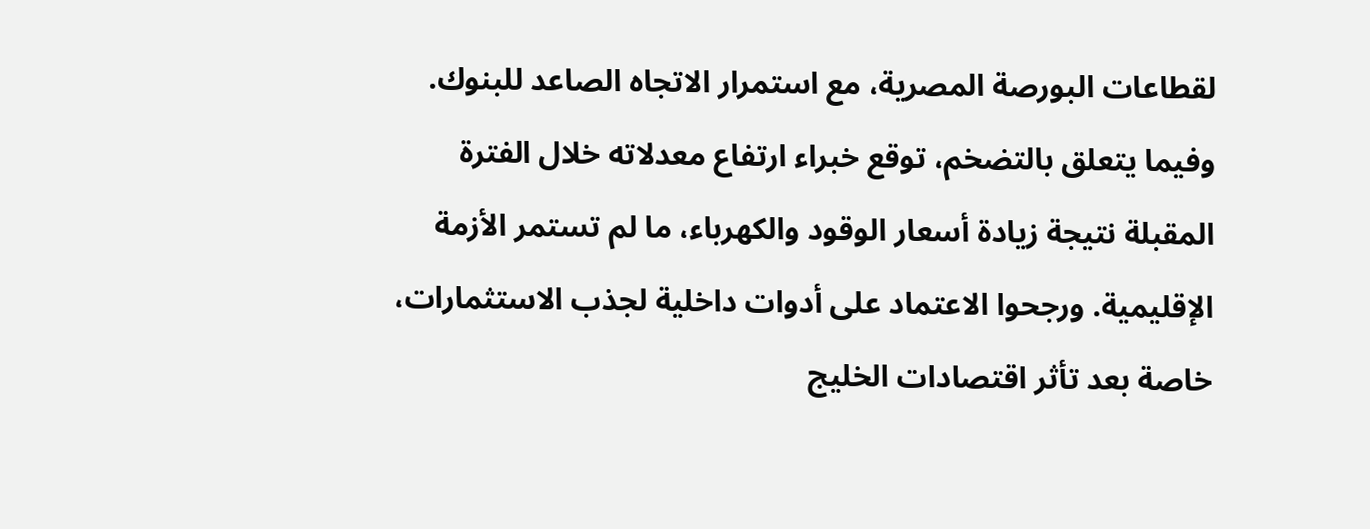لقطاعات البورصة المصرية، مع استمرار الاتجاه الصاعد للبنوك. وفيما يتعلق بالتضخم، توقع خبراء ارتفاع معدلاته خلال الفترة المقبلة نتيجة زيادة أسعار الوقود والكهرباء، ما لم تستمر الأزمة الإقليمية. ورجحوا الاعتماد على أدوات داخلية لجذب الاستثمارات، خاصة بعد تأثر اقتصادات الخليج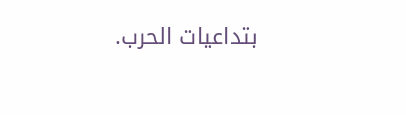بتداعيات الحرب.